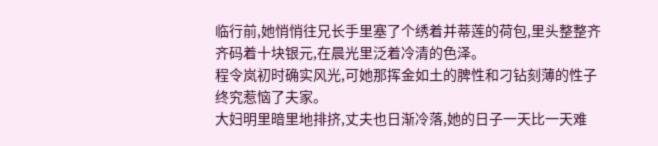临行前,她悄悄往兄长手里塞了个绣着并蒂莲的荷包,里头整整齐齐码着十块银元,在晨光里泛着冷清的色泽。
程令岚初时确实风光,可她那挥金如土的脾性和刁钻刻薄的性子终究惹恼了夫家。
大妇明里暗里地排挤,丈夫也日渐冷落,她的日子一天比一天难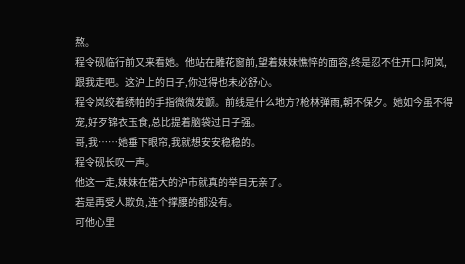熬。
程令砚临行前又来看她。他站在雕花窗前,望着妹妹憔悴的面容,终是忍不住开口:阿岚,跟我走吧。这沪上的日子,你过得也未必舒心。
程令岚绞着绣帕的手指微微发颤。前线是什么地方?枪林弹雨,朝不保夕。她如今虽不得宠,好歹锦衣玉食,总比提着脑袋过日子强。
哥,我……她垂下眼帘,我就想安安稳稳的。
程令砚长叹一声。
他这一走,妹妹在偌大的沪市就真的举目无亲了。
若是再受人欺负,连个撑腰的都没有。
可他心里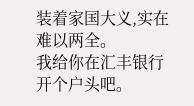装着家国大义,实在难以两全。
我给你在汇丰银行开个户头吧。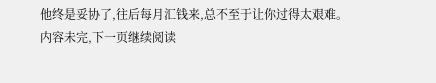他终是妥协了,往后每月汇钱来,总不至于让你过得太艰难。
内容未完,下一页继续阅读